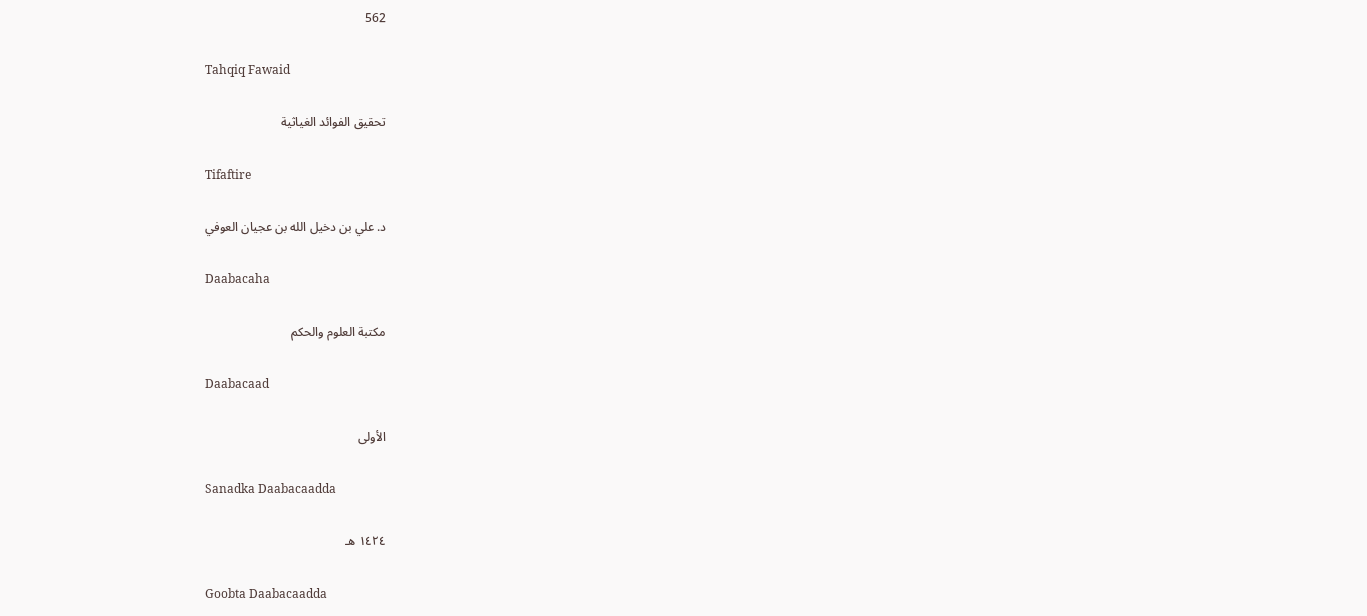562

Tahqiq Fawaid

تحقيق الفوائد الغياثية

Tifaftire

د. علي بن دخيل الله بن عجيان العوفي

Daabacaha

مكتبة العلوم والحكم

Daabacaad

الأولى

Sanadka Daabacaadda

١٤٢٤ هـ

Goobta Daabacaadda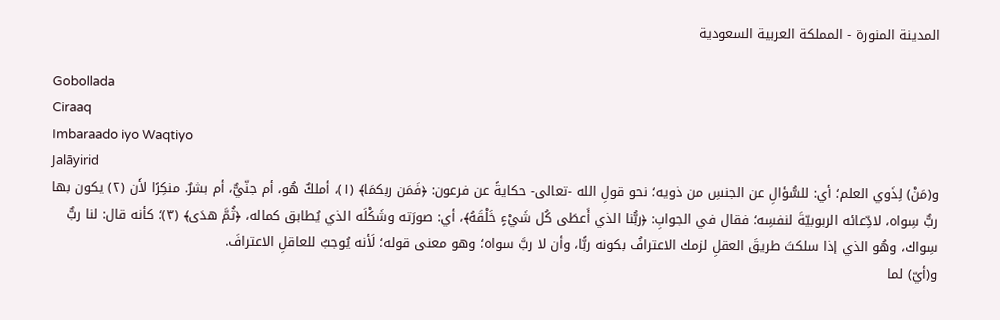المدينة المنورة - المملكة العربية السعودية

Gobollada
Ciraaq
Imbaraado iyo Waqtiyo
Jalāyirid
و(مَنْ) لِذَوي العلم؛ أي: للسُّؤالِ عن الجنسِ من ذويه؛ نحو قولِ الله -تعالى- حكايةً عن فرعون: ﴿فَمَن ربكمَا﴾ (١)، أملكٌ هُو، أم جنّيٌّ، أم بشرٌ. منكِرًا لأَن (٢) يكون بها ربٌّ سِواه، لادِّعائه الربوبيّةَ لنفسِه؛ فقال في الجوابِ: ﴿ربُّنا الذي أَعطَى كُل شَيْءٍ خَلْقَهُ﴾، أي: صورَته وشَكْلَه الذي يُطابق كماله، ﴿ثُمَّ هدَى﴾ (٣)؛ كأنه قال: لنا ربٌّ سِواك، وهُو الذي إذا سلكتَ طريقَ العقلِ لزمك الاعترافُ بكونه ربًّا، وأن لا ربَّ سواه؛ وهو معنى قوله؛ لَأنه يُوجبُ للعاقلِ الاعترافَ.
و(أيّ) لما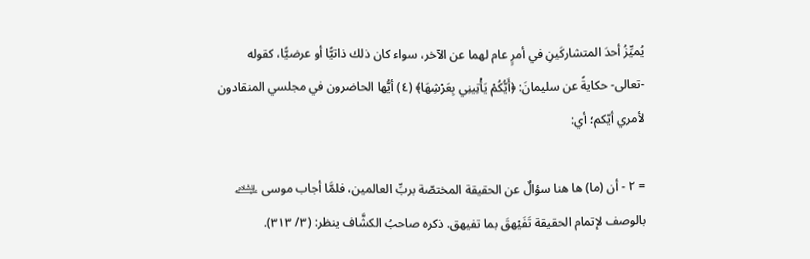يُميِّزُ أحدَ المتشاركَينِ في أمرٍ عام لهما عن الآخر، سواء كان ذلك ذاتيًّا أو عرضيًّا، كقوله -تعالى- حكايةً عن سليمانَ: ﴿أَيُّكُمْ يَأْتِينِي بِعَرْشِهَا﴾ (٤) أيُّها الحاضرون في مجلسي المنقادون لأمري أيّكم؛ أي:

= ٢ - أن (ما) ها هنا سؤالٌ عن الحقيقة المختصّة بربِّ العالمين، فلمَّا أجاب موسى ﵇ بالوصف لإتمام الحقيقة تَفَيْهقَ بما تفيهق. ذكره صاحبُ الكشَّاف ينظر: (٣/ ٣١٣).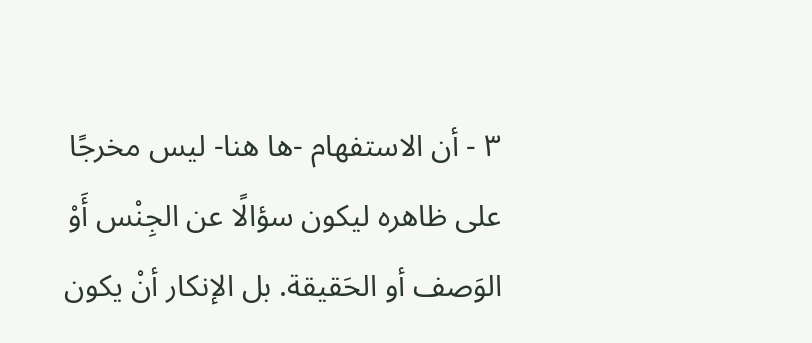٣ - أن الاستفهام -ها هنا- ليس مخرجًا على ظاهره ليكون سؤالًا عن الجِنْس أَوْ الوَصف أو الحَقيقة. بل الإنكار أنْ يكون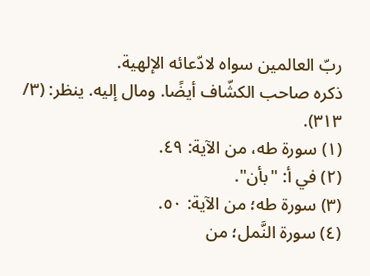ربّ العالمين سواه لادّعائه الإلهية.
ذكره صاحب الكشّاف أيضًا. ومال إليه. ينظر: (٣/ ٣١٣).
(١) سورة طه، من الآية: ٤٩.
(٢) في أ: "بأن".
(٣) سورة طه؛ من الآية: ٥٠.
(٤) سورة النَّمل؛ من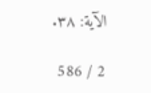الآية: ٣٨.

2 / 586